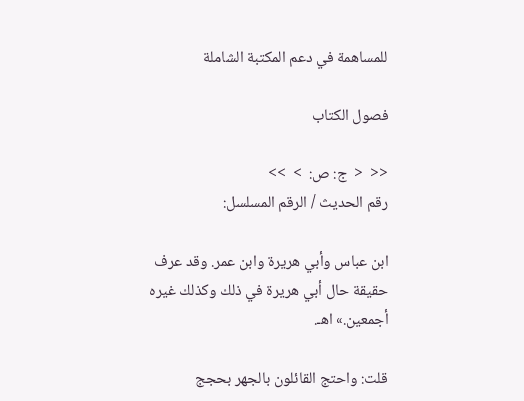للمساهمة في دعم المكتبة الشاملة

فصول الكتاب

<<  <  ج: ص:  >  >>
رقم الحديث / الرقم المسلسل:

ابن عباس وأبي هريرة وابن عمر. وقد عرف حقيقة حال أبي هريرة في ذلك وكذلك غيره أجمعين.» اهـ.

قلت: واحتج القائلون بالجهر بحجج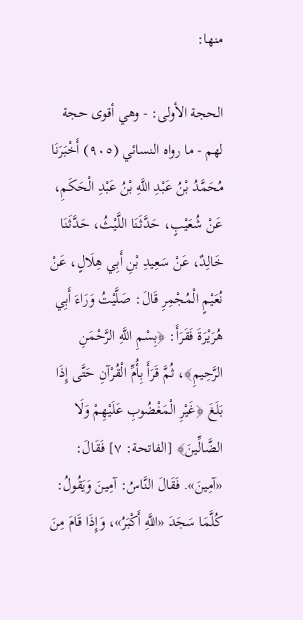منها:

الحجة الأولى: - وهي أقوى حجة لهم - ما رواه النسائي (٩٠٥) أَخْبَرَنَا مُحَمَّدُ بْنُ عَبْدِ اللَّهِ بْنُ عَبْدِ الْحَكَمِ، عَنْ شُعَيْبٍ، حَدَّثَنَا اللَّيْثُ، حَدَّثَنَا خَالِدٌ، عَنْ سَعِيدِ بْنِ أَبِي هِلَالٍ، عَنْ نُعَيْمٍ الْمُجْمِرِ قَالَ: صَلَّيْتُ وَرَاءَ أَبِي هُرَيْرَةَ فَقَرَأَ: ﴿بِسْمِ اللَّهِ الرَّحْمَنِ الرَّحِيمِ﴾، ثُمَّ قَرَأَ بِأُمِّ الْقُرْآنِ حَتَّى إِذَا بَلَغَ ﴿غَيْرِ الْمَغْضُوبِ عَلَيْهِمْ وَلَا الضَّالِّينَ﴾ [الفاتحة: ٧] فَقَالَ: «آمِينَ». فَقَالَ النَّاسُ: آمِينَ وَيَقُولُ: كُلَّمَا سَجَدَ «اللَّهِ أَكْبَرُ»، وَإِذَا قَامَ مِنَ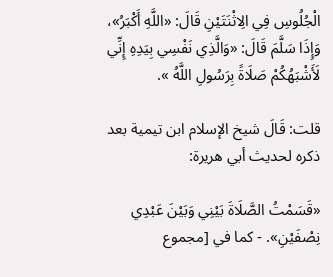الْجُلُوسِ فِي الِاثْنَتَيْنِ قَالَ: «اللَّهِ أَكْبَرُ»، وَإِذَا سَلَّمَ قَالَ: «وَالَّذِي نَفْسِي بِيَدِهِ إِنِّي لَأَشْبَهُكُمْ صَلَاةً بِرَسُولِ اللَّهُ ».

قلت: قَالَ شيخ الإسلام ابن تيمية بعد ذكره لحديث أبي هريرة:

«قَسَمْتُ الصَّلَاةَ بَيْنِي وَبَيْنَ عَبْدِي نِصْفَيْنِ». - كما في [مجموع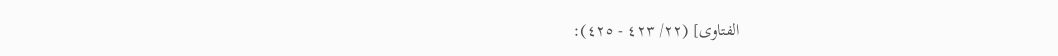الفتاوى] (٢٢/ ٤٢٣ - ٤٢٥):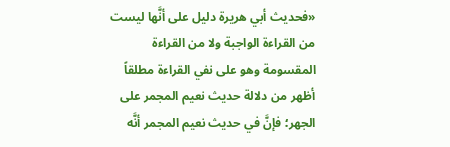«فحديث أبي هريرة دليل على أنَّها ليست من القراءة الواجبة ولا من القراءة المقسومة وهو على نفي القراءة مطلقاً أظهر من دلالة حديث نعيم المجمر على الجهر؛ فإنَّ في حديث نعيم المجمر أنَّه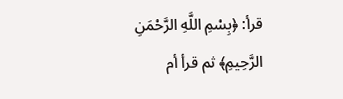قرأ: ﴿بِسْمِ اللَّهِ الرَّحْمَنِ الرَّحِيمِ﴾ ثم قرأ أم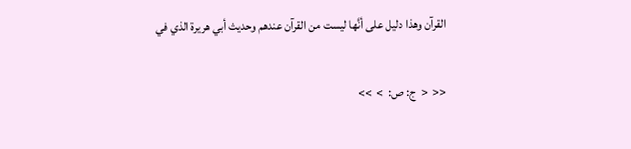القرآن وهذا دليل على أنَّها ليست من القرآن عندهم وحديث أبي هريرة الذي في

<<  <  ج: ص:  >  >>